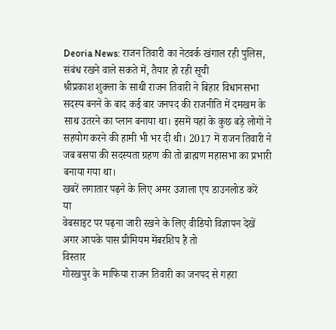Deoria News: राजन तिवारी का नेटवर्क खंगाल रही पुलिस, संबंध रखने वाले सकते में, तैयार हो रही सूची
श्रीप्रकाश शुक्ला के साथी राजन तिवारी ने बिहार विधानसभा सदस्य बनने के बाद कई बार जनपद की राजनीति में दमखम के साथ उतरने का प्लान बनाया था। इसमें यहां के कुछ बड़े लोगों ने सहयोग करने की हामी भी भर दी थी। 2017 में राजन तिवारी ने जब बसपा की सदस्यता ग्रहण की तो ब्राह्मण महासभा का प्रभारी बनाया गया था।
खबरें लगातार पढ़ने के लिए अमर उजाला एप डाउनलोड करें
या
वेबसाइट पर पढ़ना जारी रखने के लिए वीडियो विज्ञापन देखें
अगर आपके पास प्रीमियम मेंबरशिप है तो
विस्तार
गोरखपुर के माफिया राजन तिवारी का जनपद से गहरा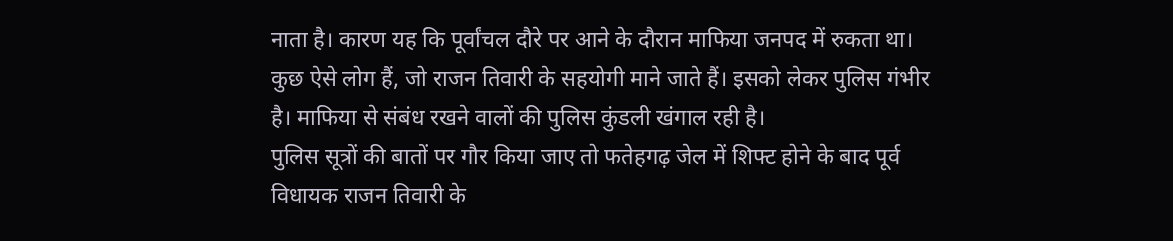नाता है। कारण यह कि पूर्वांचल दौरे पर आने के दौरान माफिया जनपद में रुकता था। कुछ ऐसे लोग हैं, जो राजन तिवारी के सहयोगी माने जाते हैं। इसको लेकर पुलिस गंभीर है। माफिया से संबंध रखने वालों की पुलिस कुंडली खंगाल रही है।
पुलिस सूत्रों की बातों पर गौर किया जाए तो फतेहगढ़ जेल में शिफ्ट होने के बाद पूर्व विधायक राजन तिवारी के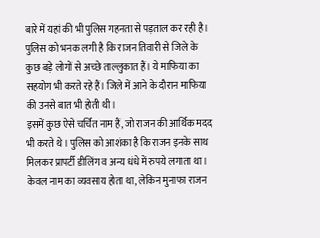बारे में यहां की भी पुलिस गहनता से पड़ताल कर रही है। पुलिस को भनक लगी है कि राजन तिवारी से जिले के कुछ बड़े लोगों से अच्छे ताल्लुकात हैं। ये माफिया का सहयोग भी करते रहे हैं। जिले में आने के दौरान माफिया की उनसे बात भी होती थी।
इसमें कुछ ऐसे चर्चित नाम हैं, जो राजन की आर्थिक मदद भी करते थे। पुलिस को आशंका है कि राजन इनके साथ मिलकर प्रापर्टी डीलिंग व अन्य धंधे में रुपये लगाता था। केवल नाम का व्यवसाय होता था, लेकिन मुनाफा राजन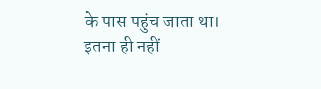के पास पहुंच जाता था। इतना ही नहीं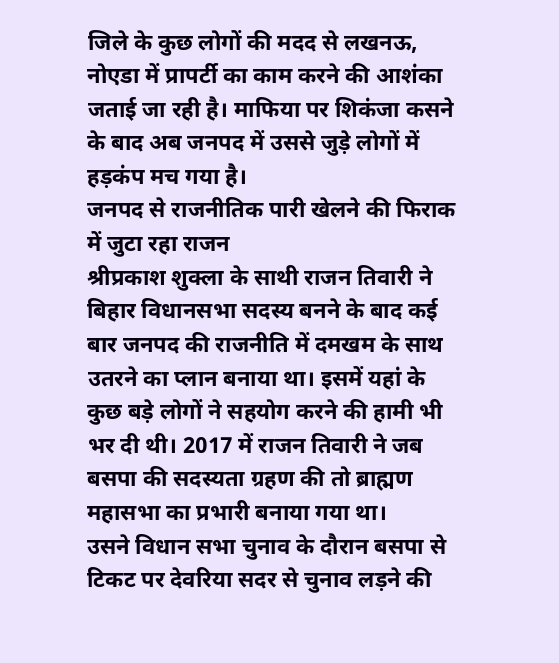जिले के कुछ लोगों की मदद से लखनऊ, नोएडा में प्रापर्टी का काम करने की आशंका जताई जा रही है। माफिया पर शिकंजा कसने के बाद अब जनपद में उससे जुड़े लोगों में हड़कंप मच गया है।
जनपद से राजनीतिक पारी खेलने की फिराक में जुटा रहा राजन
श्रीप्रकाश शुक्ला के साथी राजन तिवारी ने बिहार विधानसभा सदस्य बनने के बाद कई बार जनपद की राजनीति में दमखम के साथ उतरने का प्लान बनाया था। इसमें यहां के कुछ बड़े लोगों ने सहयोग करने की हामी भी भर दी थी। 2017 में राजन तिवारी ने जब बसपा की सदस्यता ग्रहण की तो ब्राह्मण महासभा का प्रभारी बनाया गया था।
उसने विधान सभा चुनाव के दौरान बसपा से टिकट पर देवरिया सदर से चुनाव लड़ने की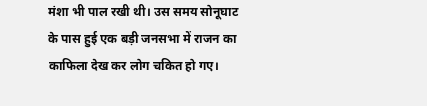मंशा भी पाल रखी थी। उस समय सोनूघाट के पास हुई एक बड़ी जनसभा में राजन का काफिला देख कर लोग चकित हो गए।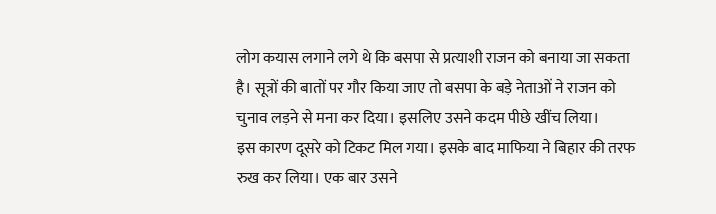लोग कयास लगाने लगे थे कि बसपा से प्रत्याशी राजन को बनाया जा सकता है। सूत्रों की बातों पर गौर किया जाए तो बसपा के बड़े नेताओं ने राजन को चुनाव लड़ने से मना कर दिया। इसलिए उसने कदम पीछे खींच लिया।
इस कारण दूसरे को टिकट मिल गया। इसके बाद माफिया ने बिहार की तरफ रुख कर लिया। एक बार उसने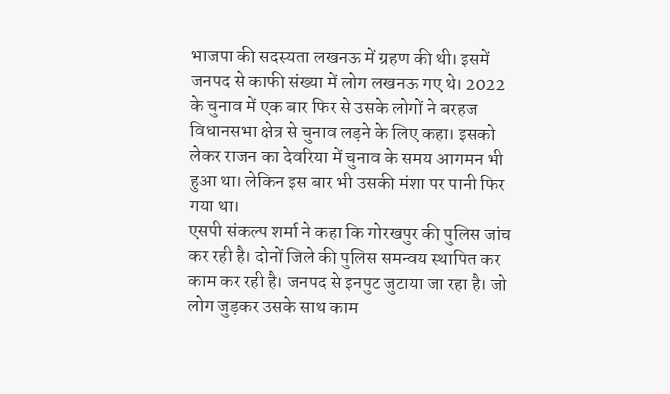भाजपा की सदस्यता लखनऊ में ग्रहण की थी। इसमें जनपद से काफी संख्या में लोग लखनऊ गए थे। 2022 के चुनाव में एक बार फिर से उसके लोगों ने बरहज विधानसभा क्षेत्र से चुनाव लड़ने के लिए कहा। इसको लेकर राजन का देवरिया में चुनाव के समय आगमन भी हुआ था। लेकिन इस बार भी उसकी मंशा पर पानी फिर गया था।
एसपी संकल्प शर्मा ने कहा कि गोरखपुर की पुलिस जांच कर रही है। दोनों जिले की पुलिस समन्वय स्थापित कर काम कर रही है। जनपद से इनपुट जुटाया जा रहा है। जो लोग जुड़कर उसके साथ काम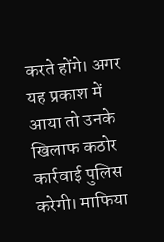करते होंगे। अगर यह प्रकाश में आया तो उनके खिलाफ कठोर कार्रवाई पुलिस करेगी। माफिया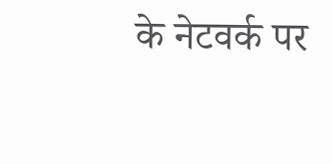के नेटवर्क पर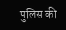पुलिस की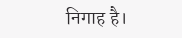निगाह है।